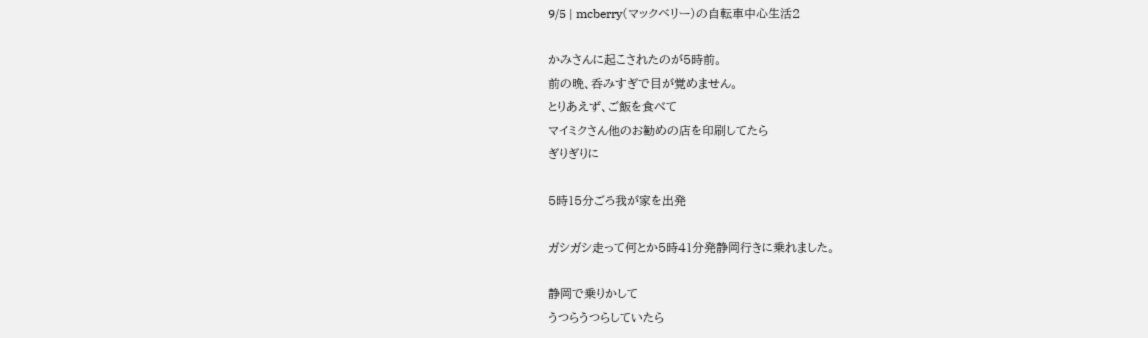9/5 | mcberry(マックベリー)の自転車中心生活2

かみさんに起こされたのが5時前。
前の晩、呑みすぎで目が覚めません。
とりあえず、ご飯を食べて
マイミクさん他のお勧めの店を印刷してたら
ぎりぎりに

5時15分ごろ我が家を出発

ガシガシ走って何とか5時41分発静岡行きに乗れました。

静岡で乗りかして
うつらうつらしていたら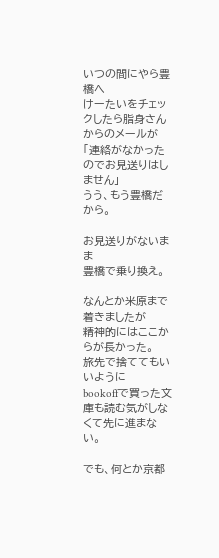いつの間にやら豊橋へ
けーたいをチェックしたら脂身さんからのメールが
「連絡がなかったのでお見送りはしません」
うう、もう豊橋だから。

お見送りがないまま
豊橋で乗り換え。

なんとか米原まで着きましたが
精神的にはここからが長かった。
旅先で捨ててもいいように
bookoffで買った文庫も読む気がしなくて先に進まない。

でも、何とか京都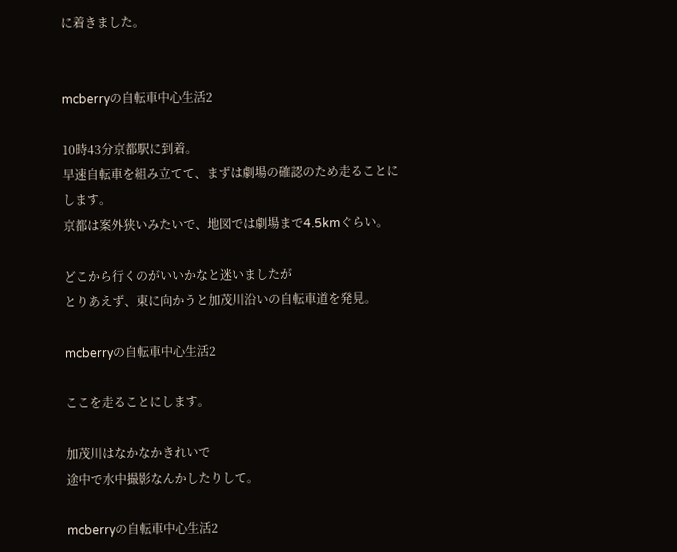に着きました。


mcberryの自転車中心生活2

10時43分京都駅に到着。
早速自転車を組み立てて、まずは劇場の確認のため走ることにします。
京都は案外狭いみたいで、地図では劇場まで4.5kmぐらい。

どこから行くのがいいかなと迷いましたが
とりあえず、東に向かうと加茂川沿いの自転車道を発見。

mcberryの自転車中心生活2

ここを走ることにします。

加茂川はなかなかきれいで
途中で水中撮影なんかしたりして。

mcberryの自転車中心生活2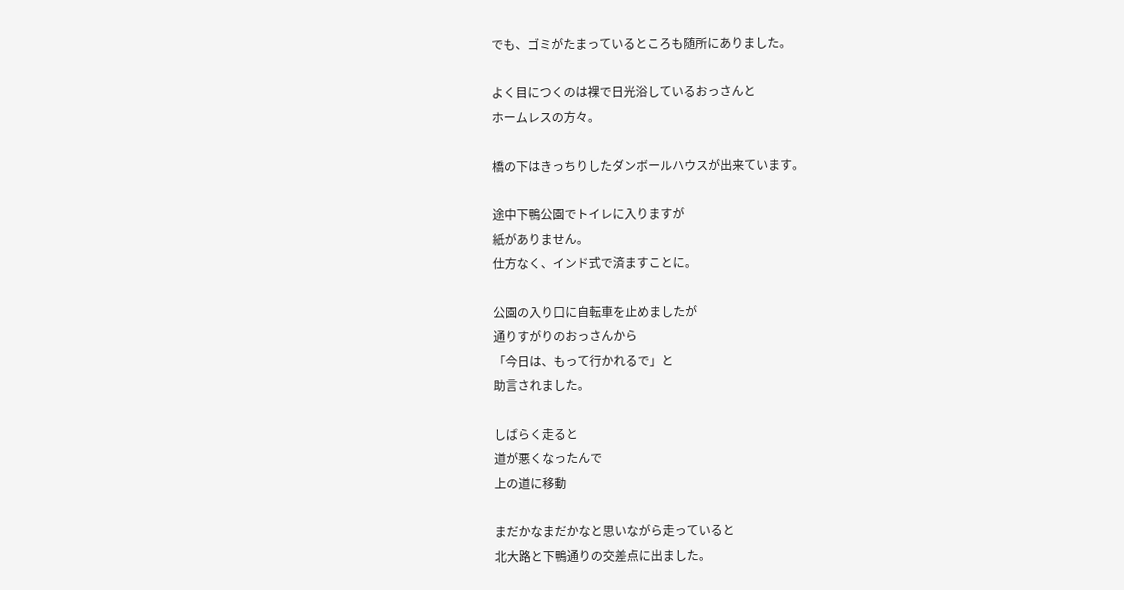でも、ゴミがたまっているところも随所にありました。

よく目につくのは裸で日光浴しているおっさんと
ホームレスの方々。

橋の下はきっちりしたダンボールハウスが出来ています。

途中下鴨公園でトイレに入りますが
紙がありません。
仕方なく、インド式で済ますことに。

公園の入り口に自転車を止めましたが
通りすがりのおっさんから
「今日は、もって行かれるで」と
助言されました。

しばらく走ると
道が悪くなったんで
上の道に移動

まだかなまだかなと思いながら走っていると
北大路と下鴨通りの交差点に出ました。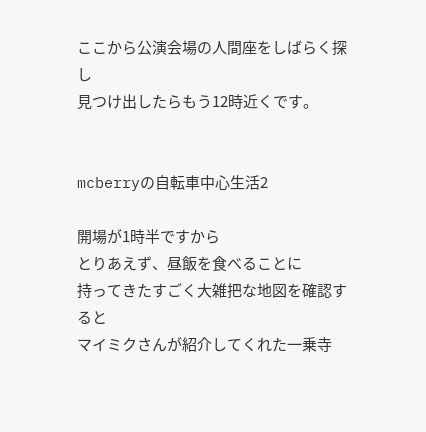ここから公演会場の人間座をしばらく探し
見つけ出したらもう12時近くです。


mcberryの自転車中心生活2

開場が1時半ですから
とりあえず、昼飯を食べることに
持ってきたすごく大雑把な地図を確認すると
マイミクさんが紹介してくれた一乗寺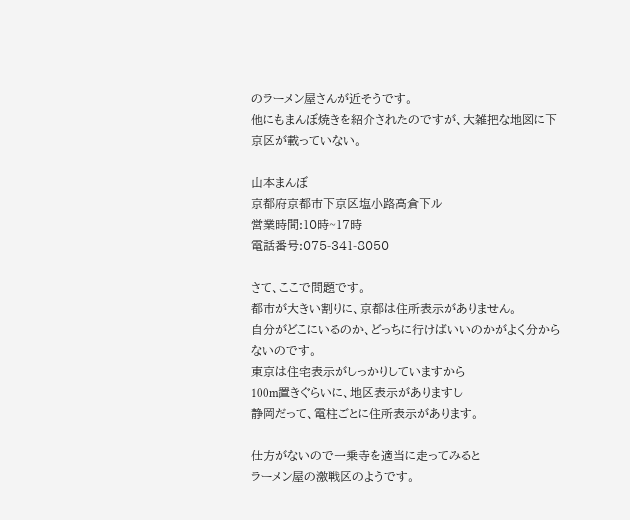のラーメン屋さんが近そうです。
他にもまんぼ焼きを紹介されたのですが、大雑把な地図に下京区が載っていない。

山本まんぼ
京都府京都市下京区塩小路高倉下ル
営業時間:10時~17時
電話番号:075-341-8050

さて、ここで問題です。
都市が大きい割りに、京都は住所表示がありません。
自分がどこにいるのか、どっちに行けばいいのかがよく分からないのです。
東京は住宅表示がしっかりしていますから
100m置きぐらいに、地区表示がありますし
静岡だって、電柱ごとに住所表示があります。

仕方がないので一乗寺を適当に走ってみると
ラーメン屋の激戦区のようです。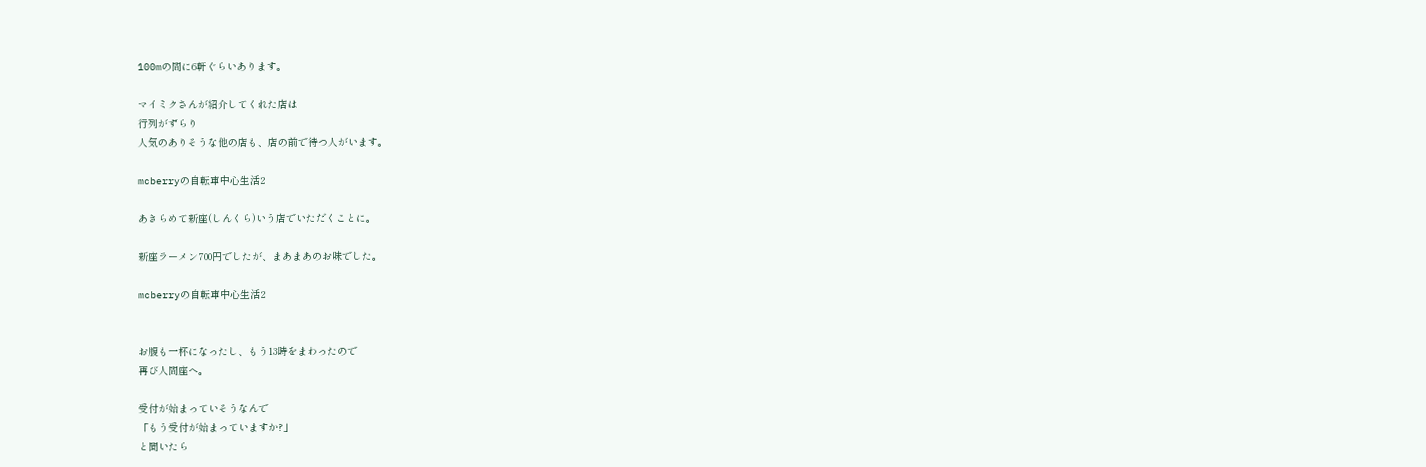100mの間に6軒ぐらいあります。

マイミクさんが紹介してくれた店は
行列がずらり
人気のありそうな他の店も、店の前で待つ人がいます。

mcberryの自転車中心生活2

あきらめて新座(しんくら)いう店でいただくことに。

新座ラーメン700円でしたが、まあまあのお味でした。

mcberryの自転車中心生活2


お腹も一杯になったし、もう13時をまわったので
再び人間座へ。

受付が始まっていそうなんで
「もう受付が始まっていますか?」
と聞いたら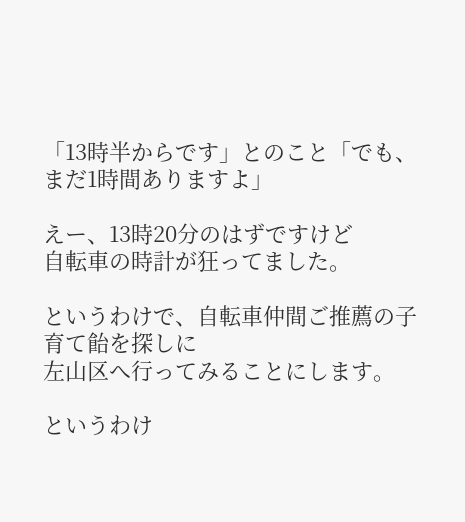「13時半からです」とのこと「でも、まだ1時間ありますよ」

えー、13時20分のはずですけど
自転車の時計が狂ってました。

というわけで、自転車仲間ご推薦の子育て飴を探しに
左山区へ行ってみることにします。

というわけ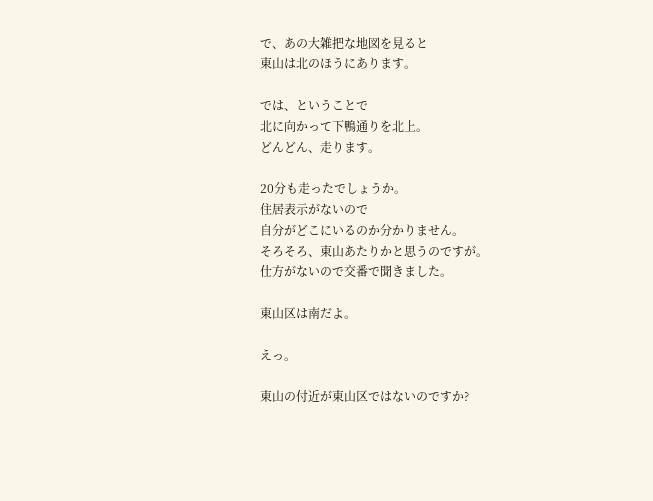で、あの大雑把な地図を見ると
東山は北のほうにあります。

では、ということで
北に向かって下鴨通りを北上。
どんどん、走ります。

20分も走ったでしょうか。
住居表示がないので
自分がどこにいるのか分かりません。
そろそろ、東山あたりかと思うのですが。
仕方がないので交番で聞きました。

東山区は南だよ。

えっ。

東山の付近が東山区ではないのですか?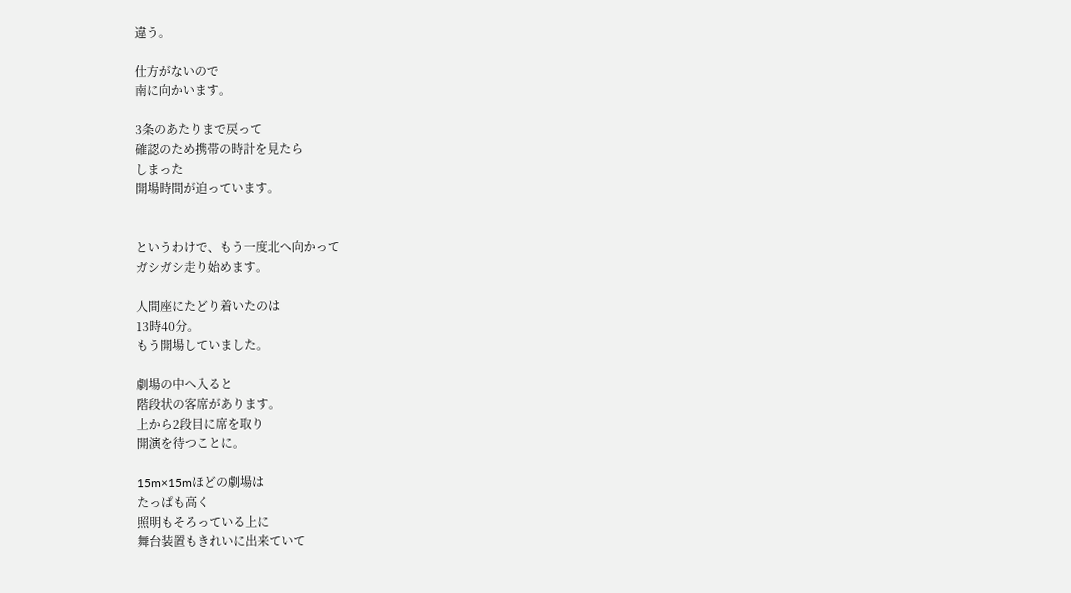違う。

仕方がないので
南に向かいます。

3条のあたりまで戻って
確認のため携帯の時計を見たら
しまった
開場時間が迫っています。


というわけで、もう一度北へ向かって
ガシガシ走り始めます。

人間座にたどり着いたのは
13時40分。
もう開場していました。

劇場の中へ入ると
階段状の客席があります。
上から2段目に席を取り
開演を待つことに。

15m×15mほどの劇場は
たっぱも高く
照明もそろっている上に
舞台装置もきれいに出来ていて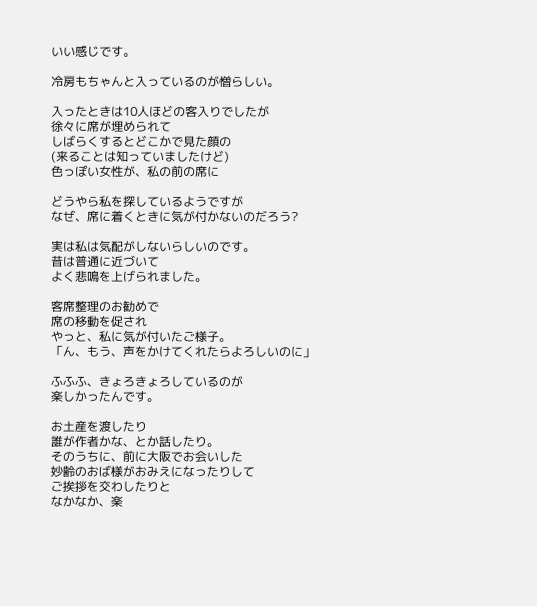いい感じです。

冷房もちゃんと入っているのが憎らしい。

入ったときは10人ほどの客入りでしたが
徐々に席が埋められて
しばらくするとどこかで見た顔の
(来ることは知っていましたけど)
色っぽい女性が、私の前の席に

どうやら私を探しているようですが
なぜ、席に着くときに気が付かないのだろう?

実は私は気配がしないらしいのです。
昔は普通に近づいて
よく悲鳴を上げられました。

客席整理のお勧めで
席の移動を促され
やっと、私に気が付いたご様子。
「ん、もう、声をかけてくれたらよろしいのに」

ふふふ、きょろきょろしているのが
楽しかったんです。

お土産を渡したり
誰が作者かな、とか話したり。
そのうちに、前に大阪でお会いした
妙齢のおば様がおみえになったりして
ご挨拶を交わしたりと
なかなか、楽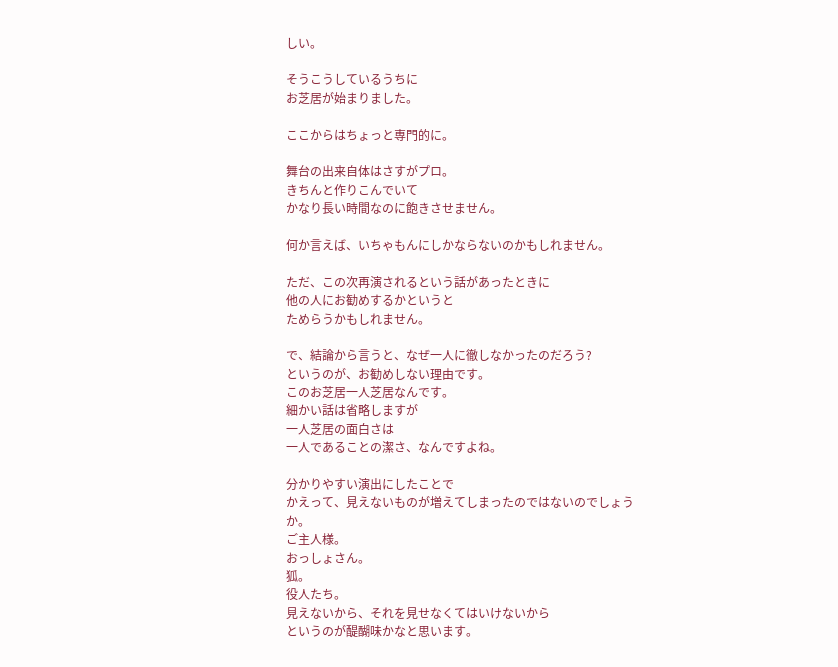しい。

そうこうしているうちに
お芝居が始まりました。

ここからはちょっと専門的に。

舞台の出来自体はさすがプロ。
きちんと作りこんでいて
かなり長い時間なのに飽きさせません。

何か言えば、いちゃもんにしかならないのかもしれません。

ただ、この次再演されるという話があったときに
他の人にお勧めするかというと
ためらうかもしれません。

で、結論から言うと、なぜ一人に徹しなかったのだろう?
というのが、お勧めしない理由です。
このお芝居一人芝居なんです。
細かい話は省略しますが
一人芝居の面白さは
一人であることの潔さ、なんですよね。

分かりやすい演出にしたことで
かえって、見えないものが増えてしまったのではないのでしょうか。
ご主人様。
おっしょさん。
狐。
役人たち。
見えないから、それを見せなくてはいけないから
というのが醍醐味かなと思います。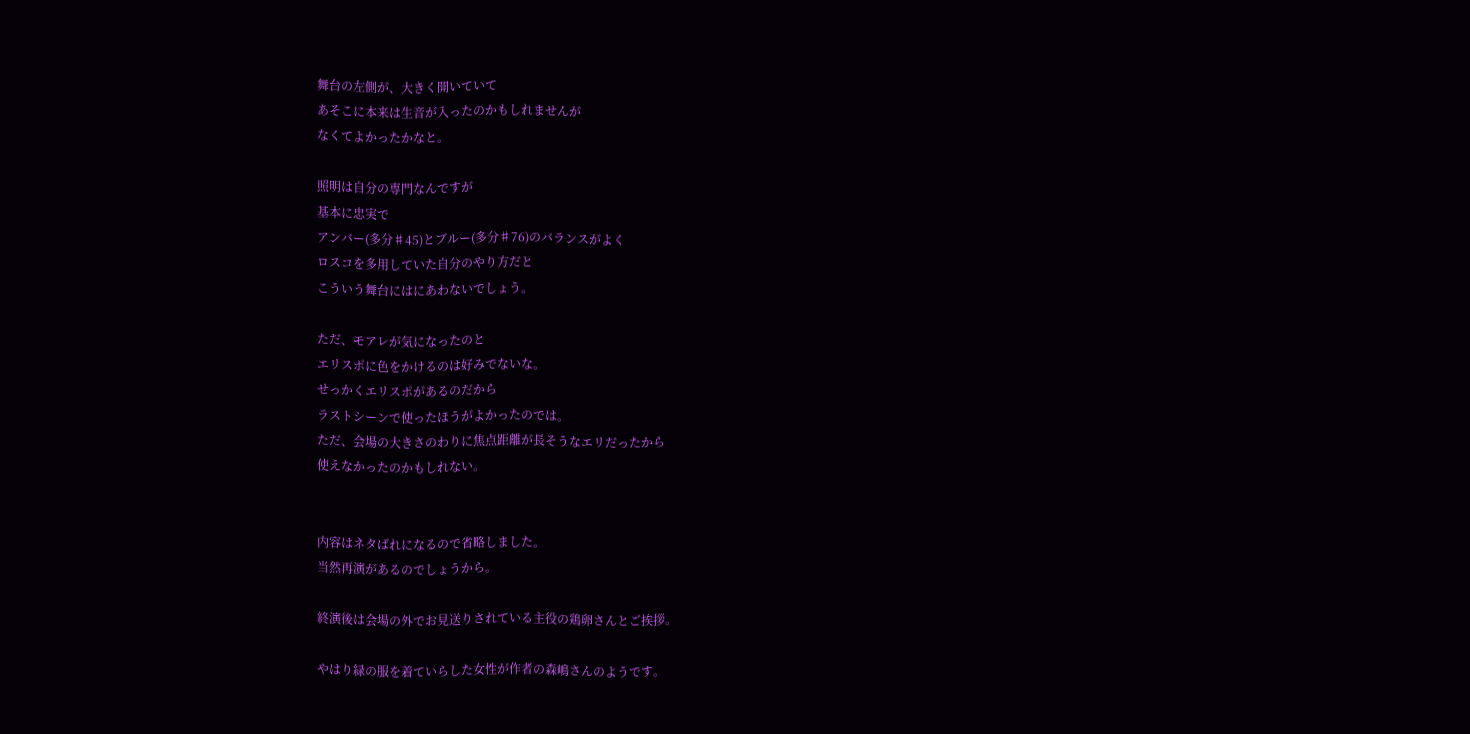舞台の左側が、大きく開いていて
あそこに本来は生音が入ったのかもしれませんが
なくてよかったかなと。

照明は自分の専門なんですが
基本に忠実で
アンバー(多分♯45)とブルー(多分♯76)のバランスがよく
ロスコを多用していた自分のやり方だと
こういう舞台にはにあわないでしょう。

ただ、モアレが気になったのと
エリスポに色をかけるのは好みでないな。
せっかくエリスポがあるのだから
ラストシーンで使ったほうがよかったのでは。
ただ、会場の大きさのわりに焦点距離が長そうなエリだったから
使えなかったのかもしれない。


内容はネタばれになるので省略しました。
当然再演があるのでしょうから。

終演後は会場の外でお見送りされている主役の鶏卵さんとご挨拶。

やはり緑の服を着ていらした女性が作者の森嶋さんのようです。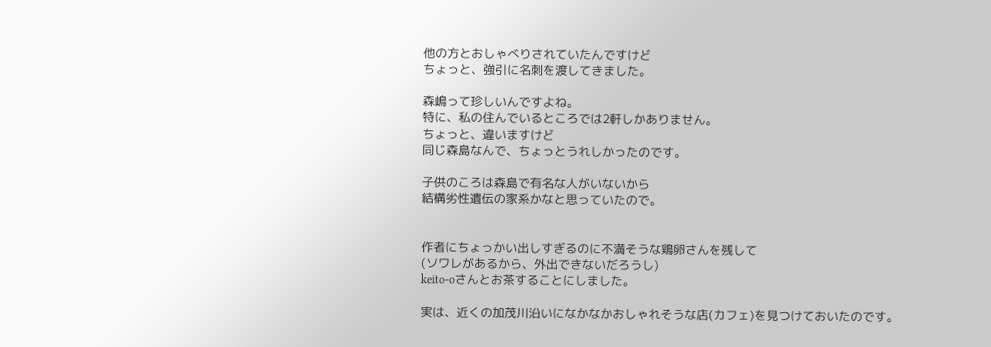他の方とおしゃべりされていたんですけど
ちょっと、強引に名刺を渡してきました。

森嶋って珍しいんですよね。
特に、私の住んでいるところでは2軒しかありません。
ちょっと、違いますけど
同じ森島なんで、ちょっとうれしかったのです。

子供のころは森島で有名な人がいないから
結構劣性遺伝の家系かなと思っていたので。


作者にちょっかい出しすぎるのに不満そうな鶏卵さんを残して
(ソワレがあるから、外出できないだろうし)
keito-oさんとお茶することにしました。

実は、近くの加茂川沿いになかなかおしゃれそうな店(カフェ)を見つけておいたのです。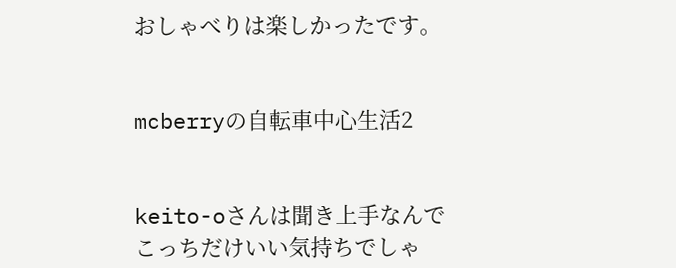おしゃべりは楽しかったです。


mcberryの自転車中心生活2


keito-oさんは聞き上手なんで
こっちだけいい気持ちでしゃ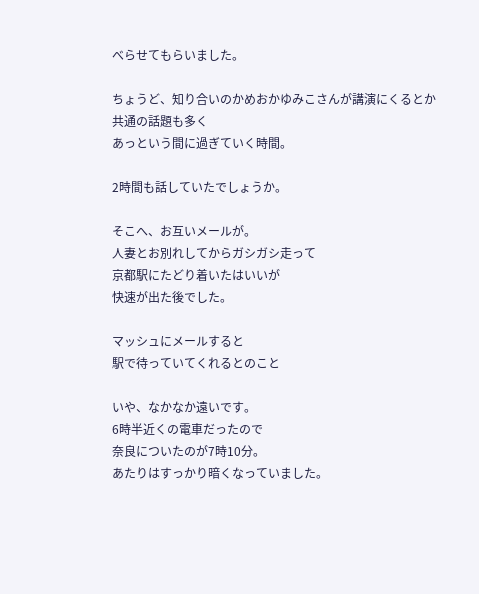べらせてもらいました。

ちょうど、知り合いのかめおかゆみこさんが講演にくるとか
共通の話題も多く
あっという間に過ぎていく時間。

2時間も話していたでしょうか。

そこへ、お互いメールが。
人妻とお別れしてからガシガシ走って
京都駅にたどり着いたはいいが
快速が出た後でした。

マッシュにメールすると
駅で待っていてくれるとのこと

いや、なかなか遠いです。
6時半近くの電車だったので
奈良についたのが7時10分。
あたりはすっかり暗くなっていました。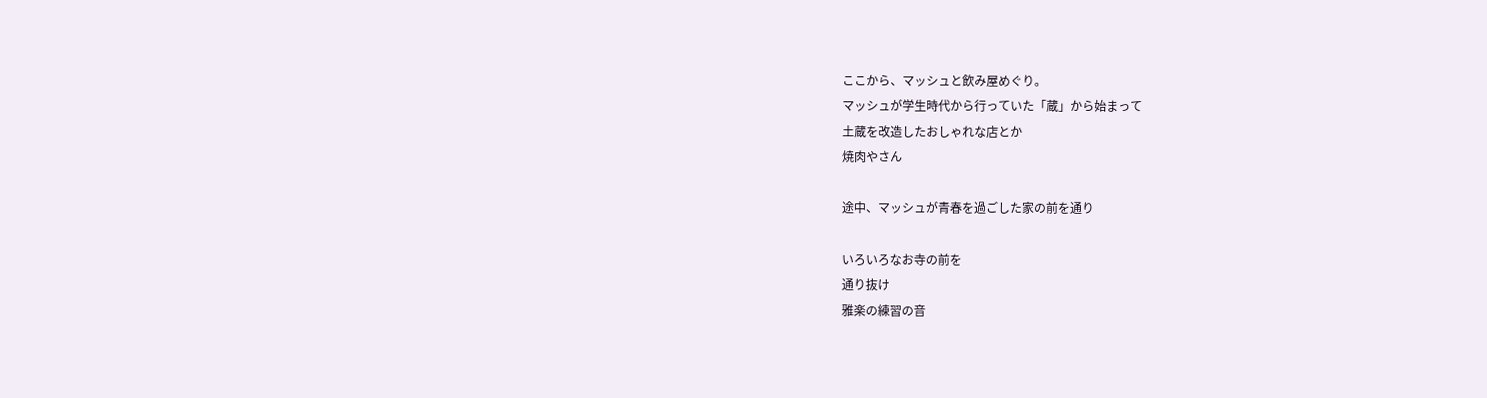ここから、マッシュと飲み屋めぐり。
マッシュが学生時代から行っていた「蔵」から始まって
土蔵を改造したおしゃれな店とか
焼肉やさん

途中、マッシュが青春を過ごした家の前を通り

いろいろなお寺の前を
通り抜け
雅楽の練習の音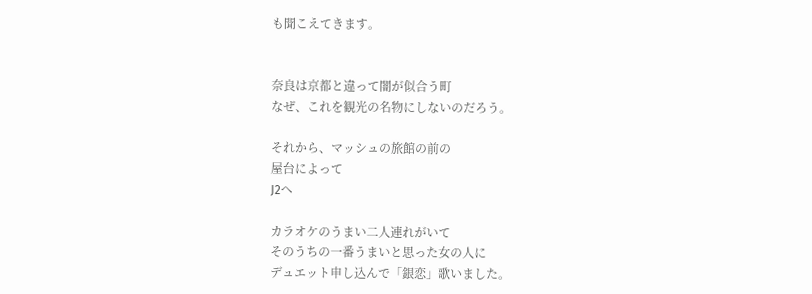も聞こえてきます。


奈良は京都と違って闇が似合う町
なぜ、これを観光の名物にしないのだろう。

それから、マッシュの旅館の前の
屋台によって
J2へ

カラオケのうまい二人連れがいて
そのうちの一番うまいと思った女の人に
デュエット申し込んで「銀恋」歌いました。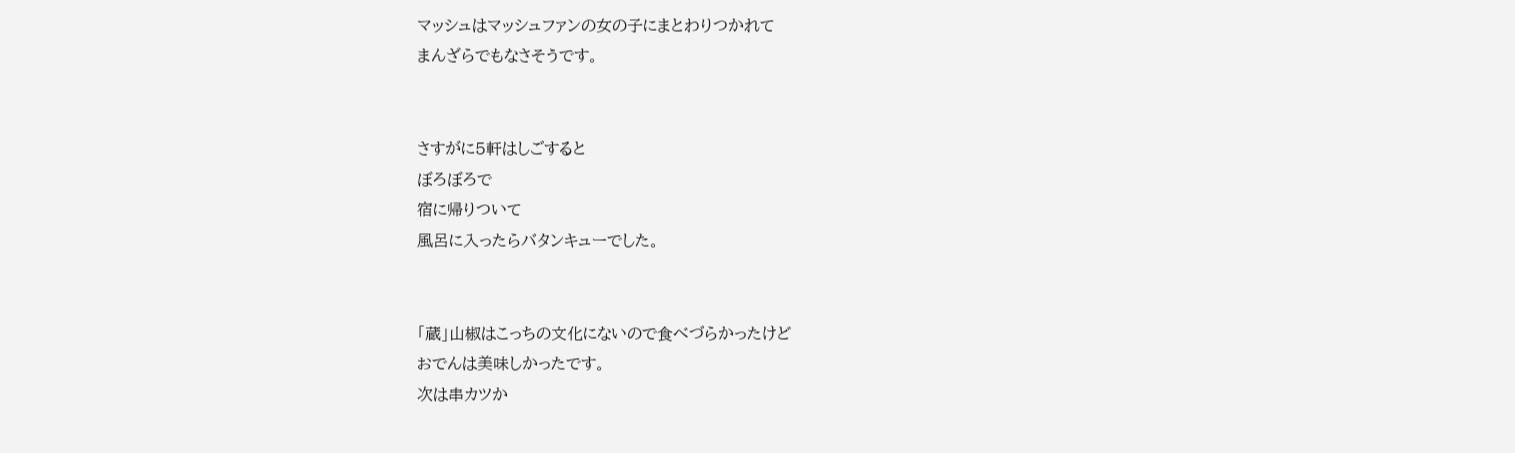マッシュはマッシュファンの女の子にまとわりつかれて
まんざらでもなさそうです。


さすがに5軒はしごすると
ぼろぼろで
宿に帰りついて
風呂に入ったらバタンキューでした。


「蔵」山椒はこっちの文化にないので食べづらかったけど
おでんは美味しかったです。
次は串カツか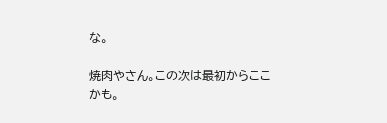な。

焼肉やさん。この次は最初からここかも。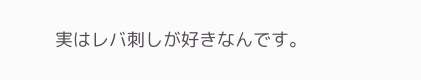実はレバ刺しが好きなんです。